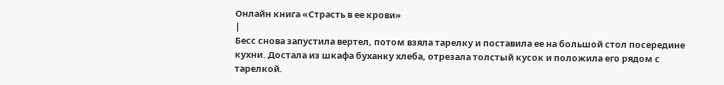Онлайн книга «Страсть в ее крови»
|
Бесс снова запустила вертел, потом взяла тарелку и поставила ее на большой стол посередине кухни. Достала из шкафа буханку хлеба, отрезала толстый кусок и положила его рядом с тарелкой.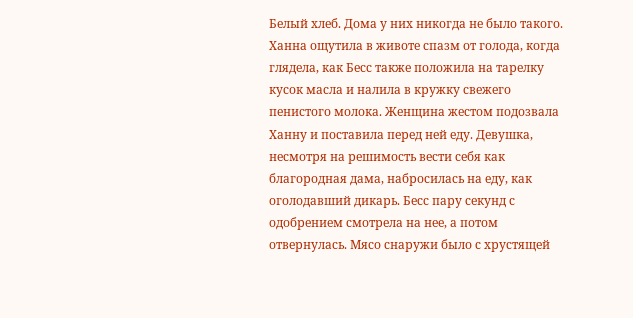Белый хлеб. Дома у них никогда не было такого. Ханна ощутила в животе спазм от голода, когда глядела, как Бесс также положила на тарелку кусок масла и налила в кружку свежего пенистого молока. Женщина жестом подозвала Ханну и поставила перед ней еду. Девушка, несмотря на решимость вести себя как благородная дама, набросилась на еду, как оголодавший дикарь. Бесс пару секунд с одобрением смотрела на нее, а потом отвернулась. Мясо снаружи было с хрустящей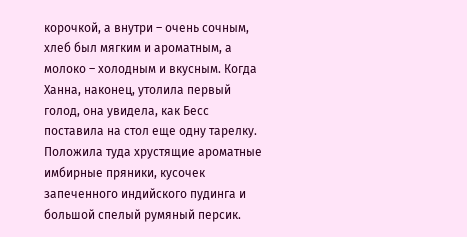корочкой, а внутри – очень сочным, хлеб был мягким и ароматным, а молоко – холодным и вкусным. Когда Ханна, наконец, утолила первый голод, она увидела, как Бесс поставила на стол еще одну тарелку. Положила туда хрустящие ароматные имбирные пряники, кусочек запеченного индийского пудинга и большой спелый румяный персик.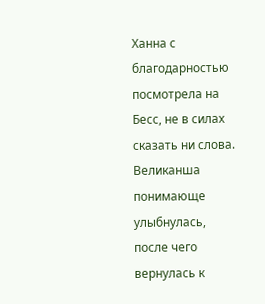Ханна с благодарностью посмотрела на Бесс, не в силах сказать ни слова. Великанша понимающе улыбнулась, после чего вернулась к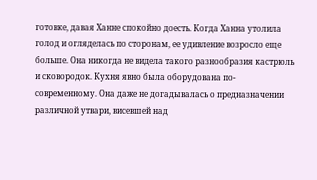готовке, давая Ханне спокойно доесть. Когда Ханна утолила голод и огляделась по сторонам, ее удивление возросло еще больше. Она никогда не видела такого разнообразия кастрюль и сковородок. Кухня явно была оборудована по-современному. Она даже не догадывалась о предназначении различной утвари, висевшей над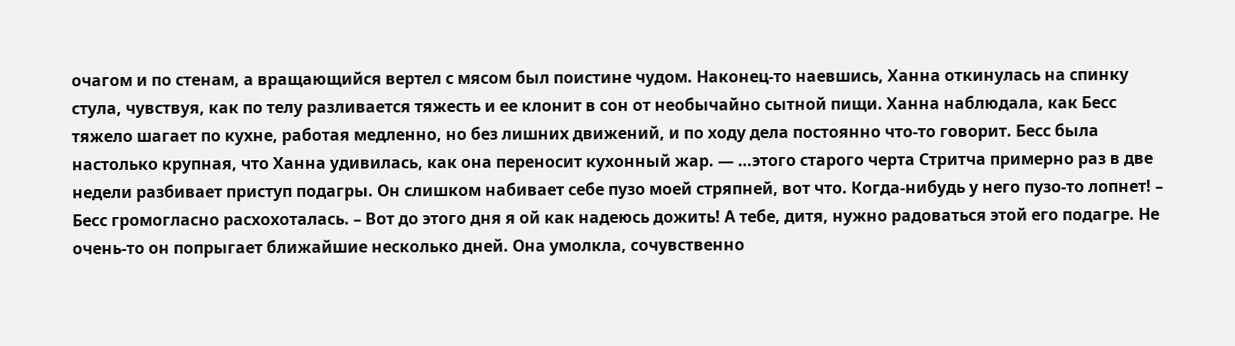очагом и по стенам, а вращающийся вертел с мясом был поистине чудом. Наконец-то наевшись, Ханна откинулась на спинку стула, чувствуя, как по телу разливается тяжесть и ее клонит в сон от необычайно сытной пищи. Ханна наблюдала, как Бесс тяжело шагает по кухне, работая медленно, но без лишних движений, и по ходу дела постоянно что-то говорит. Бесс была настолько крупная, что Ханна удивилась, как она переносит кухонный жар. — …этого старого черта Стритча примерно раз в две недели разбивает приступ подагры. Он слишком набивает себе пузо моей стряпней, вот что. Когда-нибудь у него пузо-то лопнет! – Бесс громогласно расхохоталась. – Вот до этого дня я ой как надеюсь дожить! А тебе, дитя, нужно радоваться этой его подагре. Не очень-то он попрыгает ближайшие несколько дней. Она умолкла, сочувственно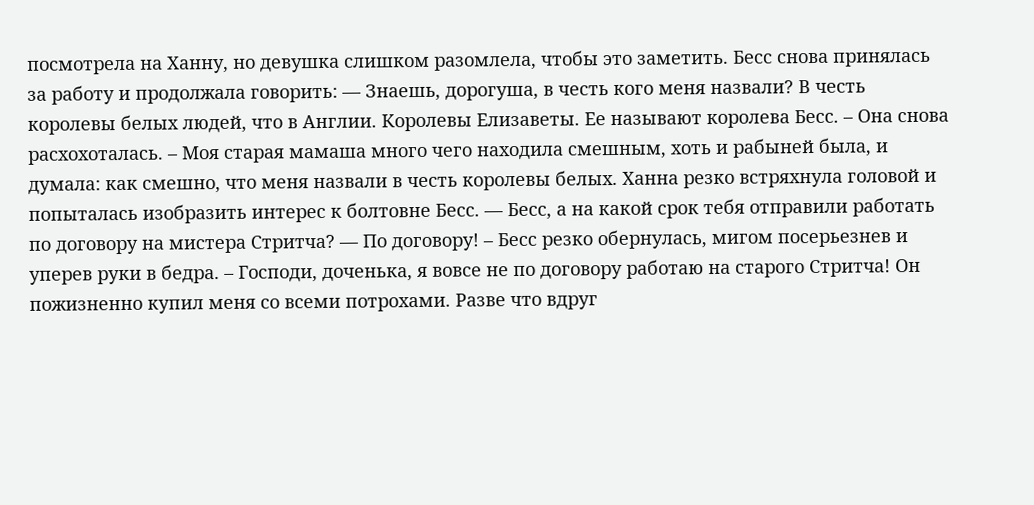посмотрела на Ханну, но девушка слишком разомлела, чтобы это заметить. Бесс снова принялась за работу и продолжала говорить: — Знаешь, дорогуша, в честь кого меня назвали? В честь королевы белых людей, что в Англии. Королевы Елизаветы. Ее называют королева Бесс. – Она снова расхохоталась. – Моя старая мамаша много чего находила смешным, хоть и рабыней была, и думала: как смешно, что меня назвали в честь королевы белых. Ханна резко встряхнула головой и попыталась изобразить интерес к болтовне Бесс. — Бесс, а на какой срок тебя отправили работать по договору на мистера Стритча? — По договору! – Бесс резко обернулась, мигом посерьезнев и уперев руки в бедра. – Господи, доченька, я вовсе не по договору работаю на старого Стритча! Он пожизненно купил меня со всеми потрохами. Разве что вдруг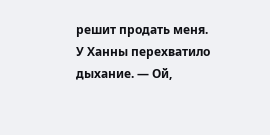решит продать меня. У Ханны перехватило дыхание. — Ой,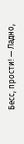Бесс, прости! — Ладно,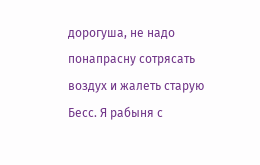дорогуша, не надо понапрасну сотрясать воздух и жалеть старую Бесс. Я рабыня с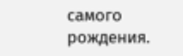самого рождения.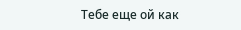Тебе еще ой как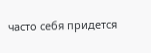часто себя придется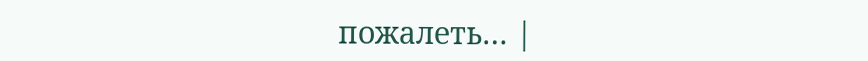пожалеть… |